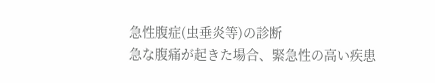急性腹症(虫垂炎等)の診断
急な腹痛が起きた場合、緊急性の高い疾患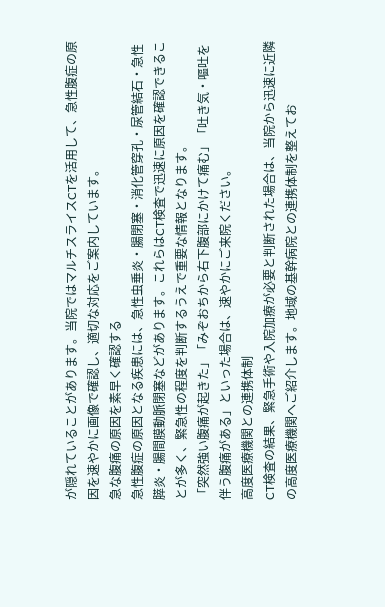が隠れていることがあります。当院ではマルチスライスCTを活用して、急性腹症の原因を速やかに画像で確認し、適切な対応をご案内しています。
急な腹痛の原因を素早く確認する
急性腹症の原因となる疾患には、急性虫垂炎・腸閉塞・消化管穿孔・尿管結石・急性膵炎・腸間膜動脈閉塞などがあります。これらはCT検査で迅速に原因を確認できることが多く、緊急性の程度を判断するうえで重要な情報となります。
「突然強い腹痛が起きた」「みぞおちから右下腹部にかけて痛む」「吐き気・嘔吐を伴う腹痛がある」といった場合は、速やかにご来院ください。
高度医療機関との連携体制
CT検査の結果、緊急手術や入院加療が必要と判断された場合は、当院から迅速に近隣の高度医療機関へご紹介します。地域の基幹病院との連携体制を整えてお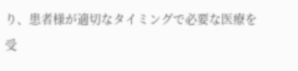り、患者様が適切なタイミングで必要な医療を受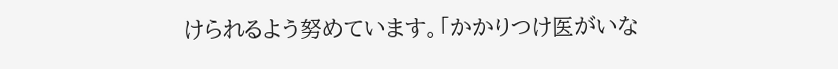けられるよう努めています。「かかりつけ医がいな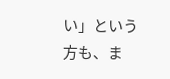い」という方も、ま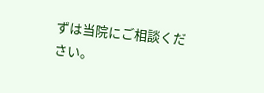ずは当院にご相談ください。